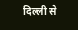दिल्ली से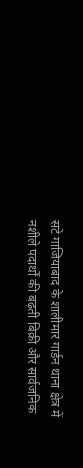सटे गाजियाबाद के शालीमार गार्डन थाना क्षेत्र में नशीले पदार्थों की बढ़ती बिक्री और सार्वजनिक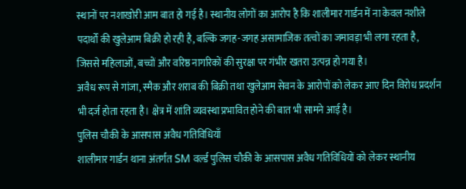स्थानों पर नशाखोरी आम बात हो गई है। स्थानीय लोगों का आरोप है कि शालीमार गार्डन में ना केवल नशीले पदार्थों की खुलेआम बिक्री हो रही है, बल्कि जगह-जगह असामाजिक तत्वों का जमावड़ा भी लगा रहता है, जिससे महिलाओं, बच्चों और वरिष्ठ नागरिकों की सुरक्षा पर गंभीर खतरा उत्पन्न हो गया है।
अवैध रूप से गांजा, स्मैक और शराब की बिक्री तथा खुलेआम सेवन के आरोपों को लेकर आए दिन विरोध प्रदर्शन भी दर्ज होता रहता है। क्षेत्र में शांति व्यवस्था प्रभावित होने की बात भी सामने आई है।
पुलिस चौकी के आसपास अवैध गतिविधियाँ
शालीमार गार्डन थाना अंतर्गत SM वर्ल्ड पुलिस चौकी के आसपास अवैध गतिविधियों को लेकर स्थानीय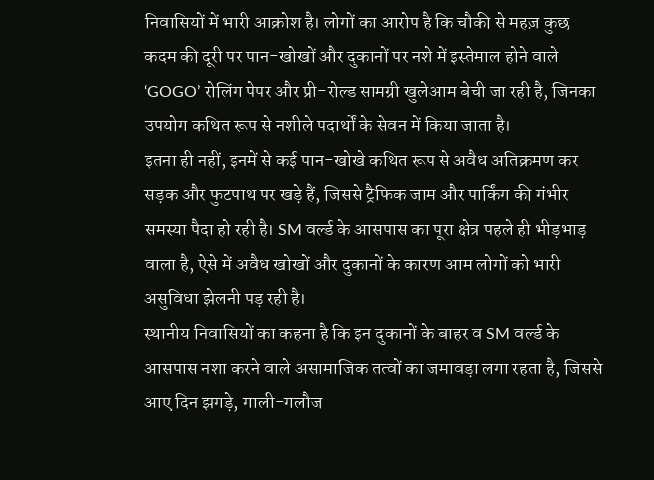निवासियों में भारी आक्रोश है। लोगों का आरोप है कि चौकी से महज़ कुछ कदम की दूरी पर पान-खोखों और दुकानों पर नशे में इस्तेमाल होने वाले ‘GOGO’ रोलिंग पेपर और प्री-रोल्ड सामग्री खुलेआम बेची जा रही है, जिनका उपयोग कथित रूप से नशीले पदार्थों के सेवन में किया जाता है।
इतना ही नहीं, इनमें से कई पान-खोखे कथित रूप से अवैध अतिक्रमण कर सड़क और फुटपाथ पर खड़े हैं, जिससे ट्रैफिक जाम और पार्किंग की गंभीर समस्या पैदा हो रही है। SM वर्ल्ड के आसपास का पूरा क्षेत्र पहले ही भीड़भाड़ वाला है, ऐसे में अवैध खोखों और दुकानों के कारण आम लोगों को भारी असुविधा झेलनी पड़ रही है।
स्थानीय निवासियों का कहना है कि इन दुकानों के बाहर व SM वर्ल्ड के आसपास नशा करने वाले असामाजिक तत्वों का जमावड़ा लगा रहता है, जिससे आए दिन झगड़े, गाली-गलौज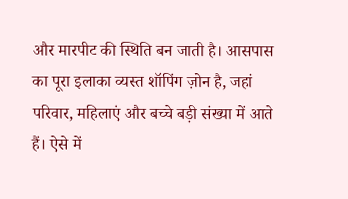और मारपीट की स्थिति बन जाती है। आसपास का पूरा इलाका व्यस्त शॉपिंग ज़ोन है, जहां परिवार, महिलाएं और बच्चे बड़ी संख्या में आते हैं। ऐसे में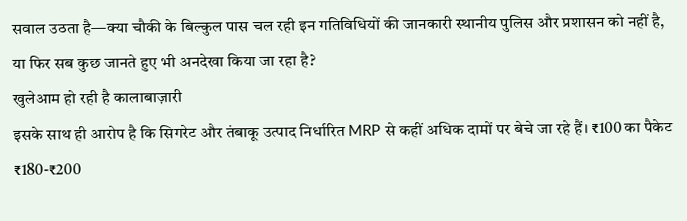सवाल उठता है—क्या चौकी के बिल्कुल पास चल रही इन गतिविधियों की जानकारी स्थानीय पुलिस और प्रशासन को नहीं है, या फिर सब कुछ जानते हुए भी अनदेखा किया जा रहा है?
खुलेआम हो रही है कालाबाज़ारी
इसके साथ ही आरोप है कि सिगरेट और तंबाकू उत्पाद निर्धारित MRP से कहीं अधिक दामों पर बेचे जा रहे हैं। ₹100 का पैकेट ₹180-₹200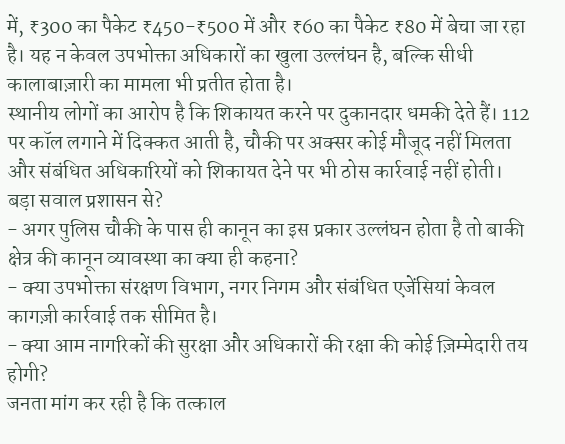में, ₹300 का पैकेट ₹450-₹500 में और ₹60 का पैकेट ₹80 में बेचा जा रहा है। यह न केवल उपभोक्ता अधिकारों का खुला उल्लंघन है, बल्कि सीधी कालाबाज़ारी का मामला भी प्रतीत होता है।
स्थानीय लोगों का आरोप है कि शिकायत करने पर दुकानदार धमकी देते हैं। 112 पर कॉल लगाने में दिक्कत आती है, चौकी पर अक्सर कोई मौजूद नहीं मिलता और संबंधित अधिकारियों को शिकायत देने पर भी ठोस कार्रवाई नहीं होती।
बड़ा सवाल प्रशासन से?
- अगर पुलिस चौकी के पास ही कानून का इस प्रकार उल्लंघन होता है तो बाकी क्षेत्र की कानून व्यावस्था का क्या ही कहना?
- क्या उपभोक्ता संरक्षण विभाग, नगर निगम और संबंधित एजेंसियां केवल कागज़ी कार्रवाई तक सीमित है।
- क्या आम नागरिकों की सुरक्षा और अधिकारों की रक्षा की कोई ज़िम्मेदारी तय होगी?
जनता मांग कर रही है कि तत्काल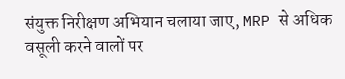संयुक्त निरीक्षण अभियान चलाया जाए, MRP से अधिक वसूली करने वालों पर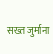सख्त जुर्माना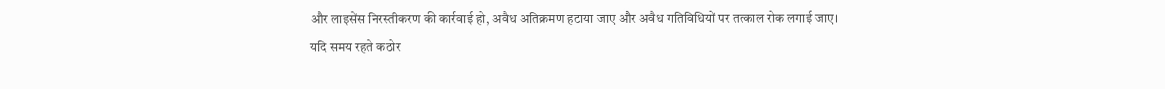और लाइसेंस निरस्तीकरण की कार्रवाई हो, अवैध अतिक्रमण हटाया जाए और अवैध गतिविधियों पर तत्काल रोक लगाई जाए।
यदि समय रहते कठोर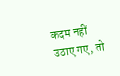कदम नहीं उठाए गए, तो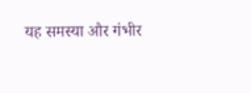यह समस्या और गंभीर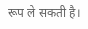रूप ले सकती है।